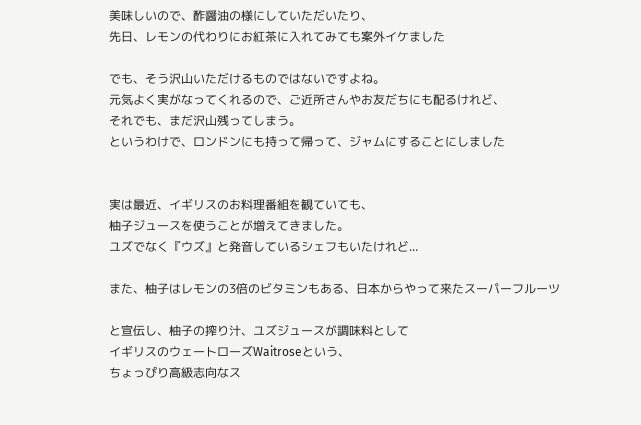美味しいので、酢醤油の様にしていただいたり、
先日、レモンの代わりにお紅茶に入れてみても案外イケました

でも、そう沢山いただけるものではないですよね。
元気よく実がなってくれるので、ご近所さんやお友だちにも配るけれど、
それでも、まだ沢山残ってしまう。
というわけで、ロンドンにも持って帰って、ジャムにすることにしました


実は最近、イギリスのお料理番組を観ていても、
柚子ジュースを使うことが増えてきました。
ユズでなく『ウズ』と発音しているシェフもいたけれど...

また、柚子はレモンの3倍のビタミンもある、日本からやって来たスーパーフルーツ

と宣伝し、柚子の搾り汁、ユズジュースが調味料として
イギリスのウェートローズWaitroseという、
ちょっぴり高級志向なス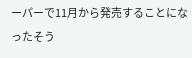ーパーで11月から発売することになったそう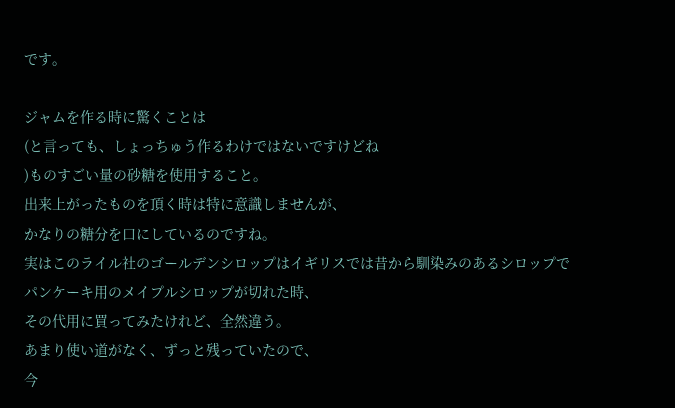です。

ジャムを作る時に驚くことは
(と言っても、しょっちゅう作るわけではないですけどね
)ものすごい量の砂糖を使用すること。
出来上がったものを頂く時は特に意識しませんが、
かなりの糖分を口にしているのですね。
実はこのライル社のゴールデンシロップはイギリスでは昔から馴染みのあるシロップで
パンケーキ用のメイプルシロップが切れた時、
その代用に買ってみたけれど、全然違う。
あまり使い道がなく、ずっと残っていたので、
今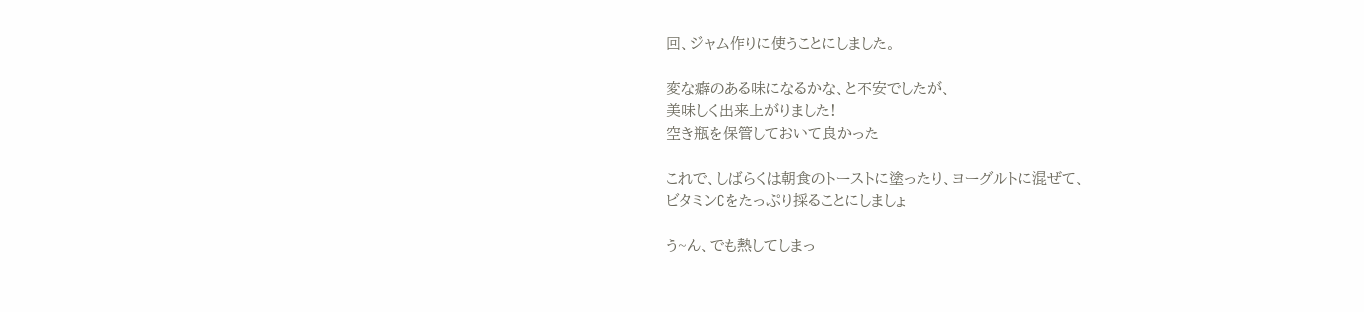回、ジャム作りに使うことにしました。

変な癖のある味になるかな、と不安でしたが、
美味しく出来上がりました!
空き瓶を保管しておいて良かった

これで、しばらくは朝食のトーストに塗ったり、ヨーグルトに混ぜて、
ビタミンCをたっぷり採ることにしましょ

う~ん、でも熱してしまっ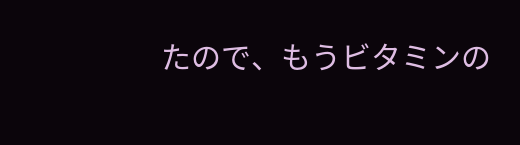たので、もうビタミンの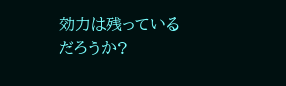効力は残っているだろうか?